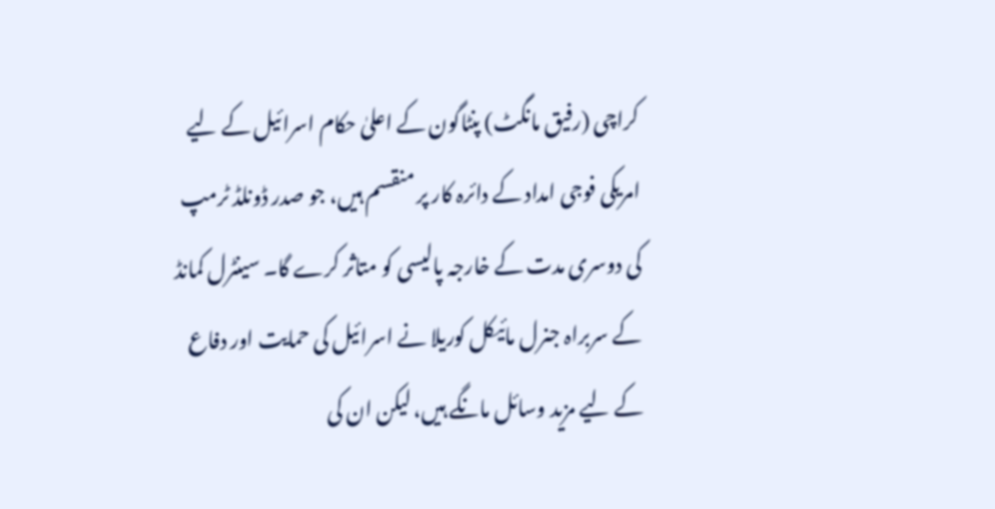کراچی (رفیق مانگٹ) پنٹاگون کے اعلیٰ حکام اسرائیل کے لیے امریکی فوجی امداد کے دائرہ کار پر منقسم ہیں، جو صدر ڈونلڈ ٹرمپ کی دوسری مدت کے خارجہ پالیسی کو متاثر کرے گا۔ سینٹرل کمانڈ کے سربراہ جنرل مائیکل کوریلا نے اسرائیل کی حمایت اور دفاع کے لیے مزید وسائل مانگے ہیں، لیکن ان کی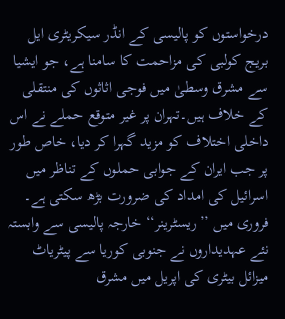درخواستوں کو پالیسی کے انڈر سیکریٹری ایل بریج کولبی کی مزاحمت کا سامنا ہے، جو ایشیا سے مشرق وسطیٰ میں فوجی اثاثوں کی منتقلی کے خلاف ہیں۔تہران پر غیر متوقع حملے نے اس داخلی اختلاف کو مزید گہرا کر دیا، خاص طور پر جب ایران کے جوابی حملوں کے تناظر میں اسرائیل کی امداد کی ضرورت بڑھ سکتی ہے۔ فروری میں ’’ریسٹرینر‘‘ خارجہ پالیسی سے وابستہ نئے عہدیداروں نے جنوبی کوریا سے پیٹریاٹ میزائل بیٹری کی اپریل میں مشرق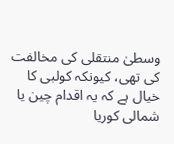وسطیٰ منتقلی کی مخالفت کی تھی، کیونکہ کولبی کا خیال ہے کہ یہ اقدام چین یا شمالی کوریا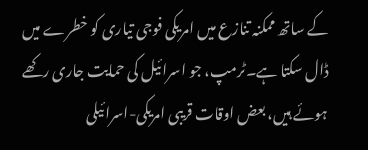کے ساتھ ممکنہ تنازع میں امریکی فوجی تیاری کو خطرے میں ڈال سکتا ہے۔ٹرمپ، جو اسرائیل کی حمایت جاری رکھے ہوئے ہیں، بعض اوقات قریبی امریکی-اسرائیلی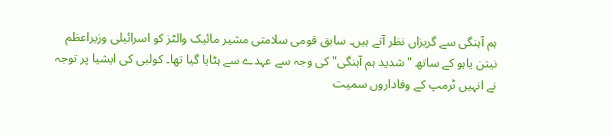ہم آہنگی سے گریزاں نظر آتے ہیں۔ سابق قومی سلامتی مشیر مائیک والٹز کو اسرائیلی وزیراعظم نیتن یاہو کے ساتھ "شدید ہم آہنگی" کی وجہ سے عہدے سے ہٹایا گیا تھا۔ کولبی کی ایشیا پر توجہ نے انہیں ٹرمپ کے وفاداروں سمیت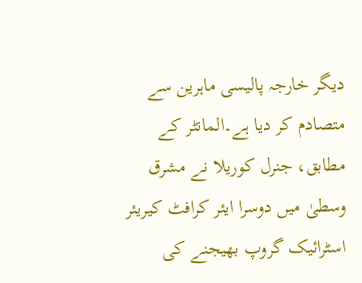دیگر خارجہ پالیسی ماہرین سے متصادم کر دیا ہے۔المانٹر کے مطابق، جنرل کوریلا نے مشرق وسطیٰ میں دوسرا ایئر کرافٹ کیریئر اسٹرائیک گروپ بھیجنے کی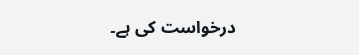درخواست کی ہے۔